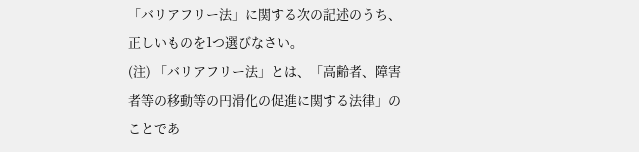「バリアフリー法」に関する次の記述のうち、正しいものを1つ選びなさい。
(注) 「バリアフリー法」とは、「高齢者、障害者等の移動等の円滑化の促進に関する法律」のことであ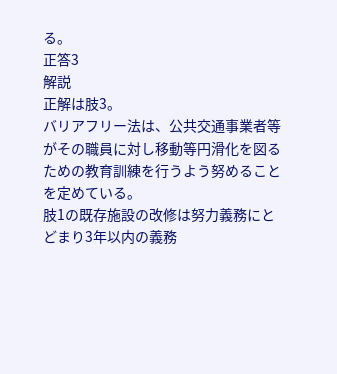る。
正答3
解説
正解は肢3。
バリアフリー法は、公共交通事業者等がその職員に対し移動等円滑化を図るための教育訓練を行うよう努めることを定めている。
肢1の既存施設の改修は努力義務にとどまり3年以内の義務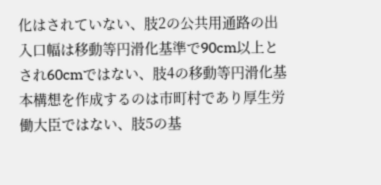化はされていない、肢2の公共用通路の出入口幅は移動等円滑化基準で90cm以上とされ60cmではない、肢4の移動等円滑化基本構想を作成するのは市町村であり厚生労働大臣ではない、肢5の基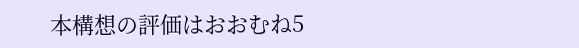本構想の評価はおおむね5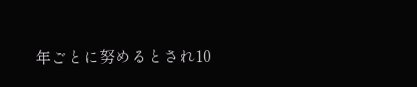年ごとに努めるとされ10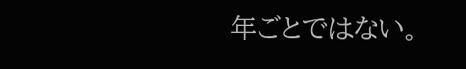年ごとではない。